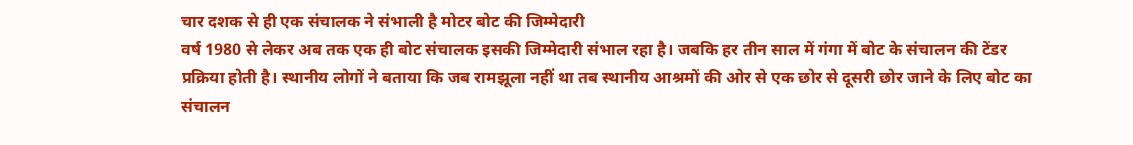चार दशक से ही एक संचालक ने संभाली है मोटर बोट की जिम्मेदारी
वर्ष 1980 से लेकर अब तक एक ही बोट संचालक इसकी जिम्मेदारी संभाल रहा है। जबकि हर तीन साल में गंगा में बोट के संचालन की टेंडर प्रक्रिया होती है। स्थानीय लोगों ने बताया कि जब रामझूला नहीं था तब स्थानीय आश्रमों की ओर से एक छोर से दूसरी छोर जाने के लिए बोट का संचालन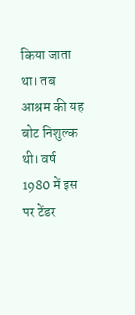किया जाता था। तब आश्रम की यह बोट निशुल्क थी। वर्ष 1980 में इस पर टेंडर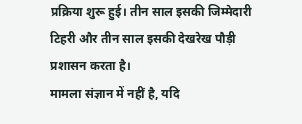प्रक्रिया शुरू हुई। तीन साल इसकी जिम्मेदारी टिहरी और तीन साल इसकी देखरेख पौड़ी प्रशासन करता है।
मामला संज्ञान में नहीं है, यदि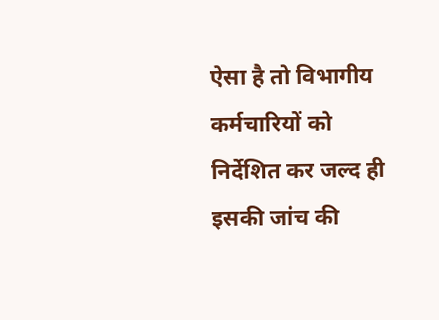ऐसा है तो विभागीय कर्मचारियों को निर्देशित कर जल्द ही इसकी जांच की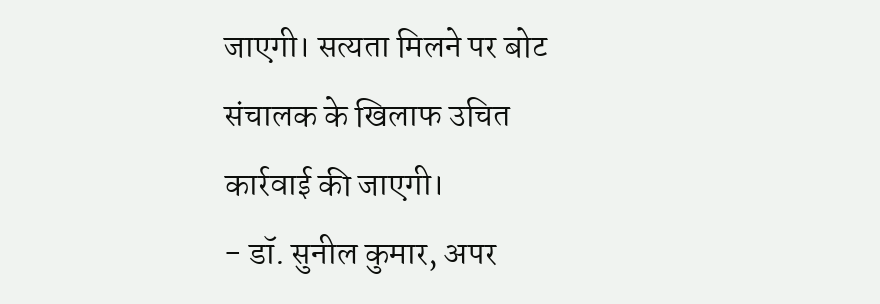जाएगी। सत्यता मिलने पर बोट संचालक के खिलाफ उचित कार्रवाई की जाएगी।
- डॉ. सुनील कुमार, अपर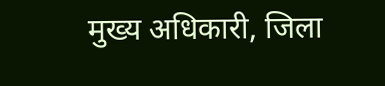मुख्य अधिकारी, जिला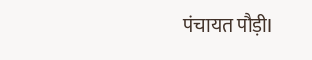पंचायत पौड़ीI